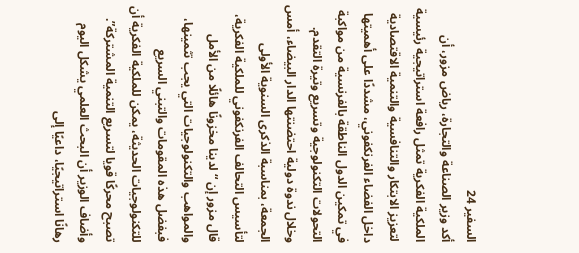السفير 24
أكد وزير الصناعة والتجارة، رياض مزور، أن الملكية الفكرية تمثل رافعة استراتيجية رئيسية لتعزيز الابتكار والتنافسية والتنمية الاقتصادية داخل الفضاء الفرنكفوني، مشددًا على أهميتها في تمكين الدول الناطقة بالفرنسية من مواكبة التحولات التكنولوجية وتسريع وتيرة التقدم.
وخلال ندوة دولية احتضنتها الدار البيضاء، أمس الجمعة، بمناسبة الذكرى السنوية الأولى لتأسيس التحالف الفرنكفوني للملكية الفكرية، قال مزور إن “لدينا مخزونًا هائلًا من الأمل والمواهب والتكنولوجيات التي يجب تثمينها، فبفضل هذه المقومات والتبني السريع للتكنولوجيات الحديثة، يمكن للملكية الفكرية أن تصبح محركًا قويا لتسريع التنمية المشتركة”.
وأضاف الوزير أن البحث العلمي يشكل اليوم رهانًا استراتيجيًا، داعيًا إلى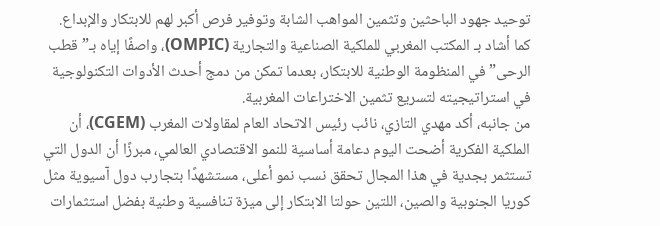توحيد جهود الباحثين وتثمين المواهب الشابة وتوفير فرص أكبر لهم للابتكار والإبداع. كما أشاد بـ المكتب المغربي للملكية الصناعية والتجارية (OMPIC)، واصفًا إياه بـ”قطب الرحى” في المنظومة الوطنية للابتكار، بعدما تمكن من دمج أحدث الأدوات التكنولوجية في استراتيجيته لتسريع تثمين الاختراعات المغربية.
من جانبه، أكد مهدي التازي، نائب رئيس الاتحاد العام لمقاولات المغرب (CGEM)، أن الملكية الفكرية أضحت اليوم دعامة أساسية للنمو الاقتصادي العالمي، مبرزًا أن الدول التي تستثمر بجدية في هذا المجال تحقق نسب نمو أعلى، مستشهدًا بتجارب دول آسيوية مثل كوريا الجنوبية والصين، اللتين حولتا الابتكار إلى ميزة تنافسية وطنية بفضل استثمارات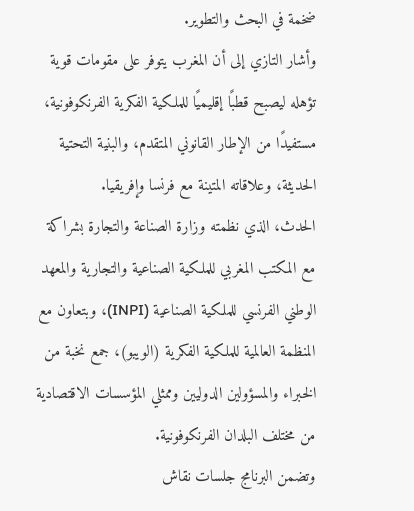ضخمة في البحث والتطوير.
وأشار التازي إلى أن المغرب يتوفر على مقومات قوية تؤهله ليصبح قطبًا إقليميًا للملكية الفكرية الفرنكوفونية، مستفيدًا من الإطار القانوني المتقدم، والبنية التحتية الحديثة، وعلاقاته المتينة مع فرنسا وإفريقيا.
الحدث، الذي نظمته وزارة الصناعة والتجارة بشراكة مع المكتب المغربي للملكية الصناعية والتجارية والمعهد الوطني الفرنسي للملكية الصناعية (INPI)، وبتعاون مع المنظمة العالمية للملكية الفكرية (الويبو)، جمع نخبة من الخبراء والمسؤولين الدوليين وممثلي المؤسسات الاقتصادية من مختلف البلدان الفرنكوفونية.
وتضمن البرنامج جلسات نقاش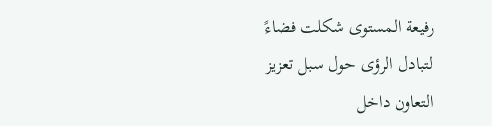رفيعة المستوى شكلت فضاءً لتبادل الرؤى حول سبل تعزيز التعاون داخل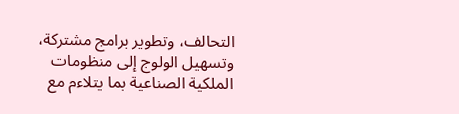التحالف، وتطوير برامج مشتركة، وتسهيل الولوج إلى منظومات الملكية الصناعية بما يتلاءم مع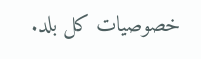خصوصيات كل بلد.